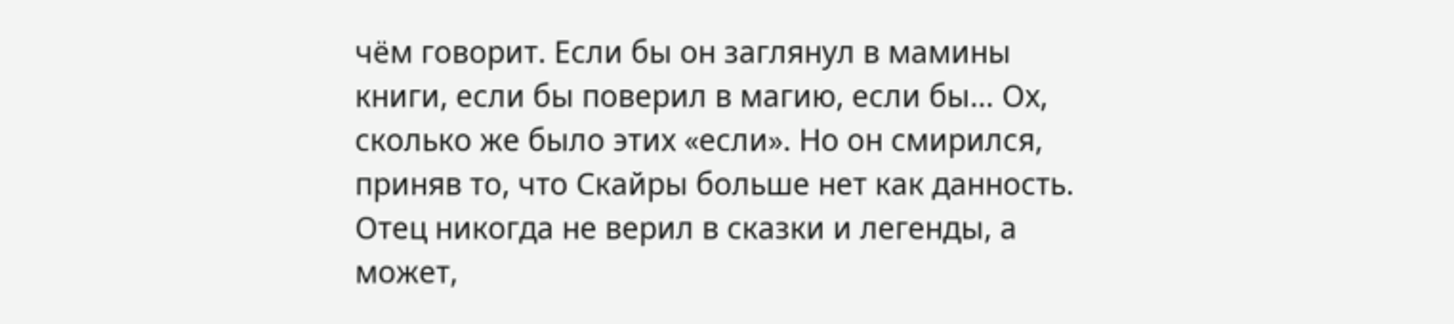чём говорит. Если бы он заглянул в мамины книги, если бы поверил в магию, если бы… Ох, сколько же было этих «если». Но он смирился, приняв то, что Скайры больше нет как данность. Отец никогда не верил в сказки и легенды, а может,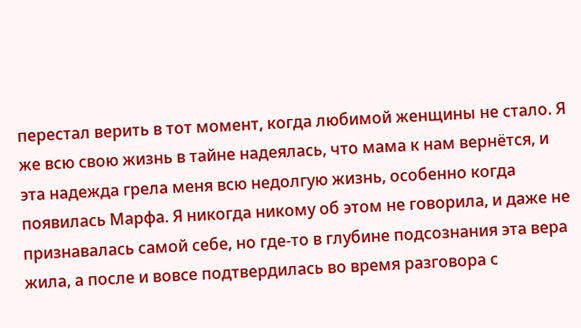перестал верить в тот момент, когда любимой женщины не стало. Я же всю свою жизнь в тайне надеялась, что мама к нам вернётся, и эта надежда грела меня всю недолгую жизнь, особенно когда появилась Марфа. Я никогда никому об этом не говорила, и даже не признавалась самой себе, но где-то в глубине подсознания эта вера жила, а после и вовсе подтвердилась во время разговора с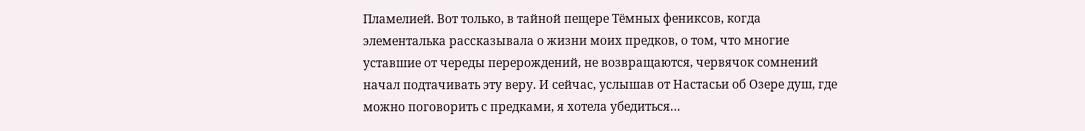Пламелией. Вот только, в тайной пещере Тёмных фениксов, когда элементалька рассказывала о жизни моих предков, о том, что многие уставшие от череды перерождений, не возвращаются, червячок сомнений начал подтачивать эту веру. И сейчас, услышав от Настасьи об Озере душ, где можно поговорить с предками, я хотела убедиться…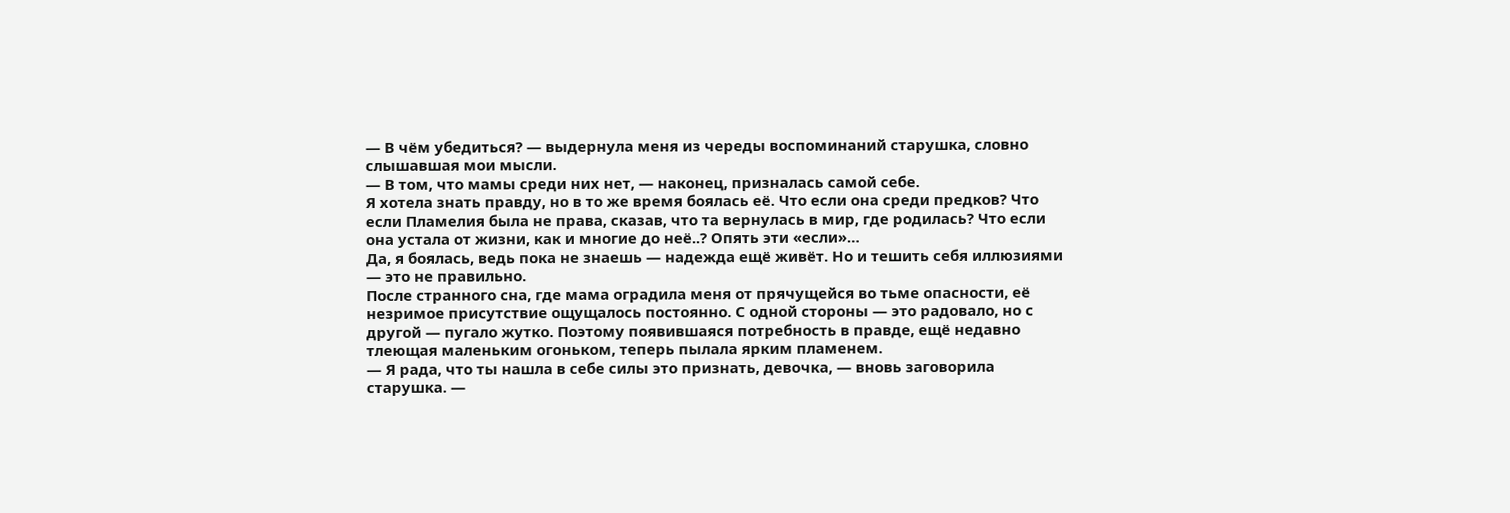— В чём убедиться? — выдернула меня из череды воспоминаний старушка, словно слышавшая мои мысли.
— В том, что мамы среди них нет, — наконец, призналась самой себе.
Я хотела знать правду, но в то же время боялась её. Что если она среди предков? Что если Пламелия была не права, сказав, что та вернулась в мир, где родилась? Что если она устала от жизни, как и многие до неё..? Опять эти «если»…
Да, я боялась, ведь пока не знаешь — надежда ещё живёт. Но и тешить себя иллюзиями — это не правильно.
После странного сна, где мама оградила меня от прячущейся во тьме опасности, её незримое присутствие ощущалось постоянно. С одной стороны — это радовало, но с другой — пугало жутко. Поэтому появившаяся потребность в правде, ещё недавно тлеющая маленьким огоньком, теперь пылала ярким пламенем.
— Я рада, что ты нашла в себе силы это признать, девочка, — вновь заговорила старушка. —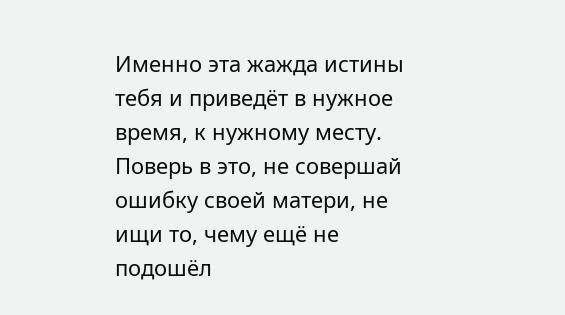Именно эта жажда истины тебя и приведёт в нужное время, к нужному месту. Поверь в это, не совершай ошибку своей матери, не ищи то, чему ещё не подошёл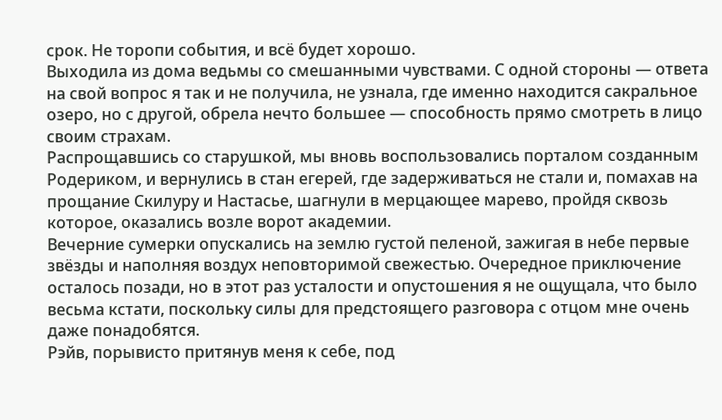срок. Не торопи события, и всё будет хорошо.
Выходила из дома ведьмы со смешанными чувствами. С одной стороны — ответа на свой вопрос я так и не получила, не узнала, где именно находится сакральное озеро, но с другой, обрела нечто большее — способность прямо смотреть в лицо своим страхам.
Распрощавшись со старушкой, мы вновь воспользовались порталом созданным Родериком, и вернулись в стан егерей, где задерживаться не стали и, помахав на прощание Скилуру и Настасье, шагнули в мерцающее марево, пройдя сквозь которое, оказались возле ворот академии.
Вечерние сумерки опускались на землю густой пеленой, зажигая в небе первые звёзды и наполняя воздух неповторимой свежестью. Очередное приключение осталось позади, но в этот раз усталости и опустошения я не ощущала, что было весьма кстати, поскольку силы для предстоящего разговора с отцом мне очень даже понадобятся.
Рэйв, порывисто притянув меня к себе, под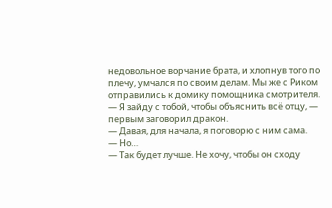недовольное ворчание брата, и хлопнув того по плечу, умчался по своим делам. Мы же с Риком отправились к домику помощника смотрителя.
— Я зайду с тобой, чтобы объяснить всё отцу, — первым заговорил дракон.
— Давая, для начала, я поговорю с ним сама.
— Но…
— Так будет лучше. Не хочу, чтобы он сходу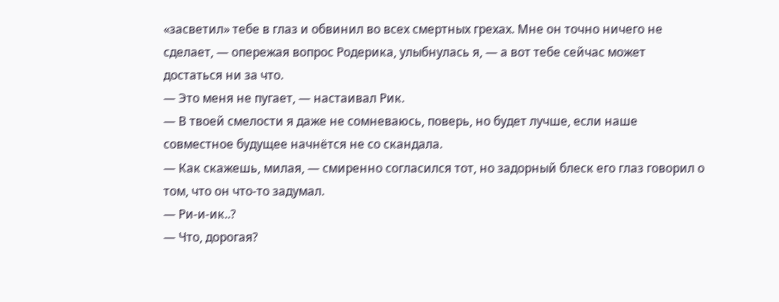«засветил» тебе в глаз и обвинил во всех смертных грехах. Мне он точно ничего не сделает, — опережая вопрос Родерика, улыбнулась я, — а вот тебе сейчас может достаться ни за что.
— Это меня не пугает, — настаивал Рик.
— В твоей смелости я даже не сомневаюсь, поверь, но будет лучше, если наше совместное будущее начнётся не со скандала.
— Как скажешь, милая, — смиренно согласился тот, но задорный блеск его глаз говорил о том, что он что-то задумал.
— Ри-и-ик..?
— Что, дорогая?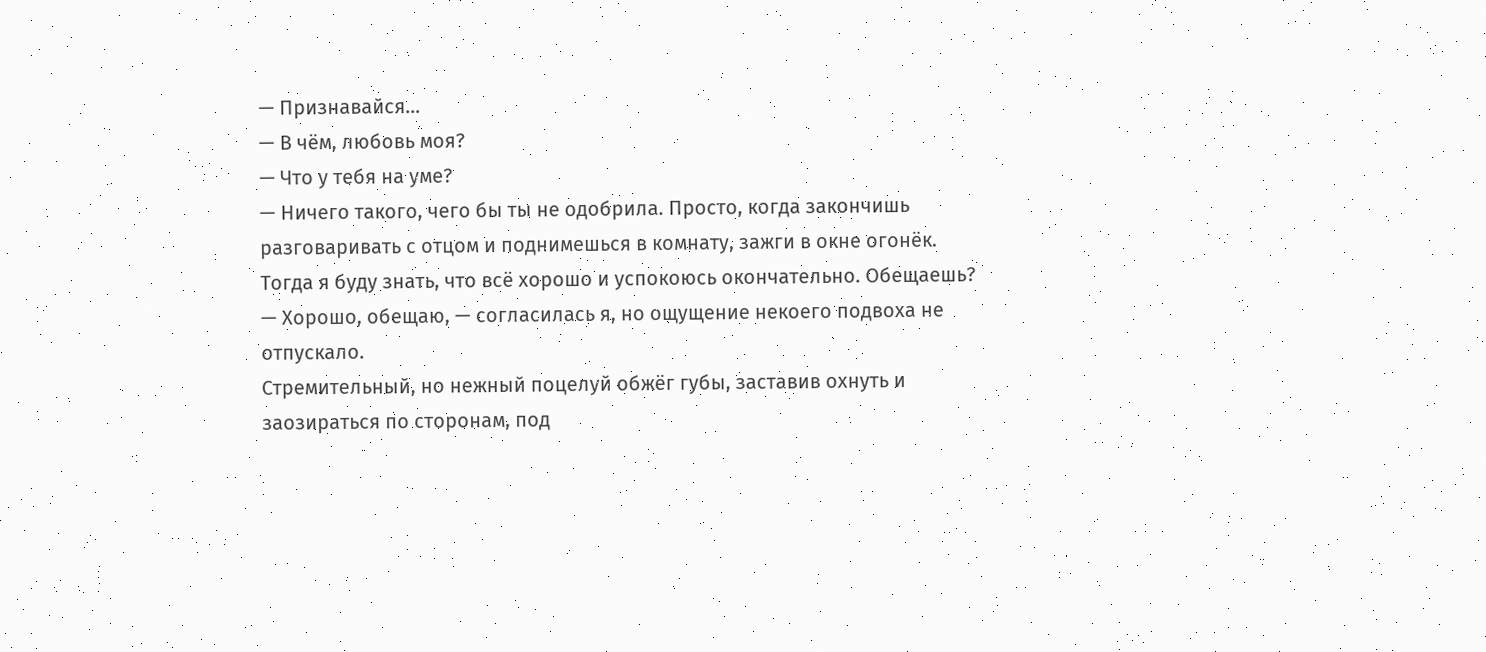— Признавайся…
— В чём, любовь моя?
— Что у тебя на уме?
— Ничего такого, чего бы ты не одобрила. Просто, когда закончишь разговаривать с отцом и поднимешься в комнату, зажги в окне огонёк. Тогда я буду знать, что всё хорошо и успокоюсь окончательно. Обещаешь?
— Хорошо, обещаю, — согласилась я, но ощущение некоего подвоха не отпускало.
Стремительный, но нежный поцелуй обжёг губы, заставив охнуть и заозираться по сторонам, под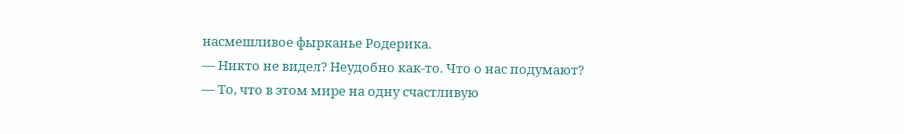насмешливое фырканье Родерика.
— Никто не видел? Неудобно как-то. Что о нас подумают?
— То, что в этом мире на одну счастливую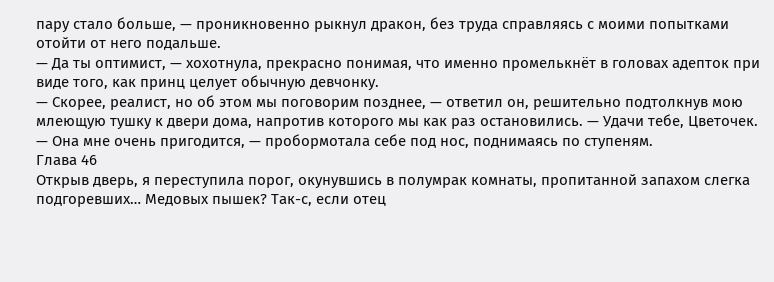пару стало больше, — проникновенно рыкнул дракон, без труда справляясь с моими попытками отойти от него подальше.
— Да ты оптимист, — хохотнула, прекрасно понимая, что именно промелькнёт в головах адепток при виде того, как принц целует обычную девчонку.
— Скорее, реалист, но об этом мы поговорим позднее, — ответил он, решительно подтолкнув мою млеющую тушку к двери дома, напротив которого мы как раз остановились. — Удачи тебе, Цветочек.
— Она мне очень пригодится, — пробормотала себе под нос, поднимаясь по ступеням.
Глава 46
Открыв дверь, я переступила порог, окунувшись в полумрак комнаты, пропитанной запахом слегка подгоревших… Медовых пышек? Так-с, если отец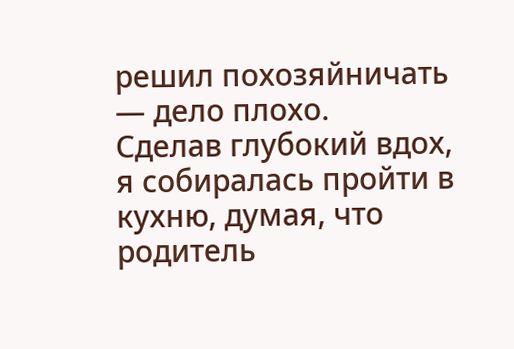решил похозяйничать — дело плохо.
Сделав глубокий вдох, я собиралась пройти в кухню, думая, что родитель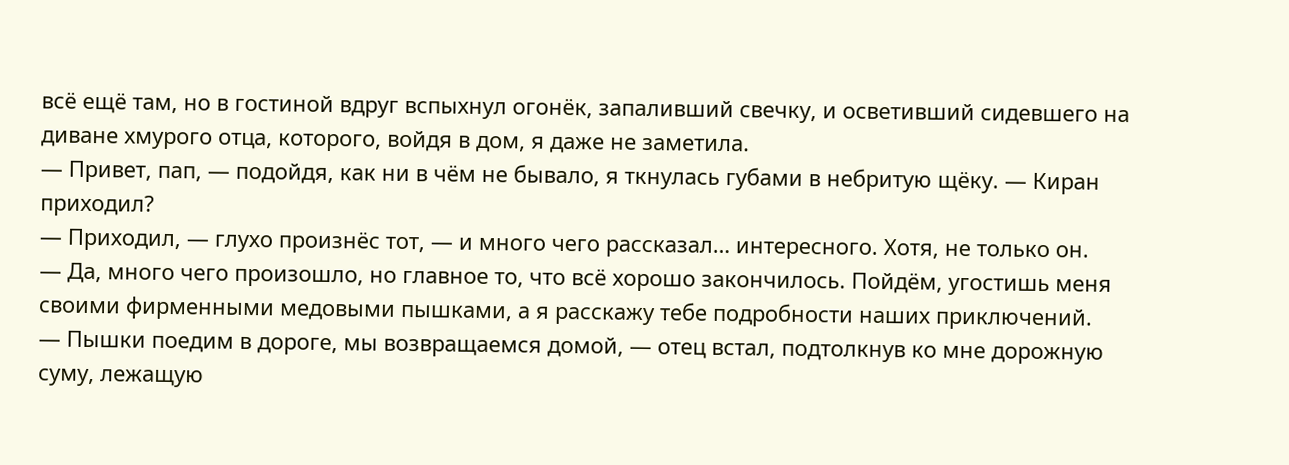всё ещё там, но в гостиной вдруг вспыхнул огонёк, запаливший свечку, и осветивший сидевшего на диване хмурого отца, которого, войдя в дом, я даже не заметила.
— Привет, пап, — подойдя, как ни в чём не бывало, я ткнулась губами в небритую щёку. — Киран приходил?
— Приходил, — глухо произнёс тот, — и много чего рассказал… интересного. Хотя, не только он.
— Да, много чего произошло, но главное то, что всё хорошо закончилось. Пойдём, угостишь меня своими фирменными медовыми пышками, а я расскажу тебе подробности наших приключений.
— Пышки поедим в дороге, мы возвращаемся домой, — отец встал, подтолкнув ко мне дорожную суму, лежащую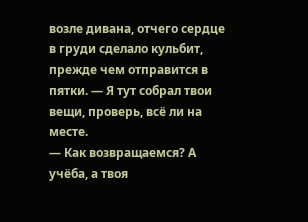возле дивана, отчего сердце в груди сделало кульбит, прежде чем отправится в пятки. — Я тут собрал твои вещи, проверь, всё ли на месте.
— Как возвращаемся? А учёба, а твоя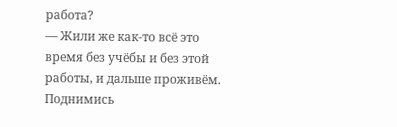работа?
— Жили же как-то всё это время без учёбы и без этой работы, и дальше проживём. Поднимись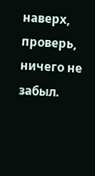наверх, проверь, ничего не забыл.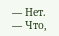— Нет.
— Что,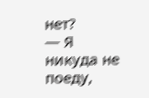нет?
— Я никуда не поеду,